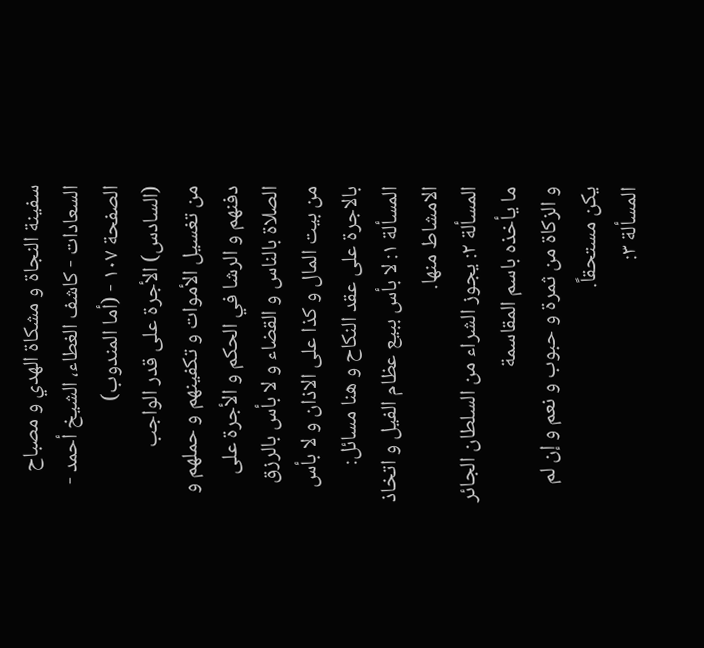سفينة النجاة و مشكاة الهدي و مصباح السعادات - كاشف الغطاء، الشيخ أحمد - الصفحة ١٠٧ - (أما المندوب)
(السادس) الأجرة على قدر الواجب
من تغسيل الأموات و تكفينهم و حملهم و دفنهم و الرشا في الحكم و الأجرة على الصلاة بالناس و القضاء و لا بأس بالرزق من بيت المال و كذا على الاذان و لا بأس بالاجرة على عقد النكاح و هنا مسائل:
المسألة ١: لا بأس ببيع عظام الفيل و اتخاذ الامشاط منها.
المسألة ٢: يجوز الشراء من السلطان الجائر ما يأخذه باسم المقاسمة
و الزكاة من ثمرة و حبوب و نعم و إن لم يكن مستحقاً.
المسألة ٣: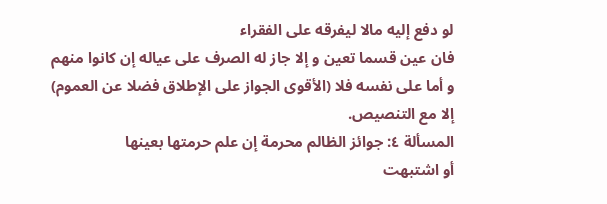لو دفع إليه مالا ليفرقه على الفقراء
فان عين قسما تعين و إلا جاز له الصرف على عياله إن كانوا منهم و أما على نفسه فلا (الأقوى الجواز على الإطلاق فضلا عن العموم) إلا مع التنصيص.
المسألة ٤: جوائز الظالم محرمة إن علم حرمتها بعينها
أو اشتبهت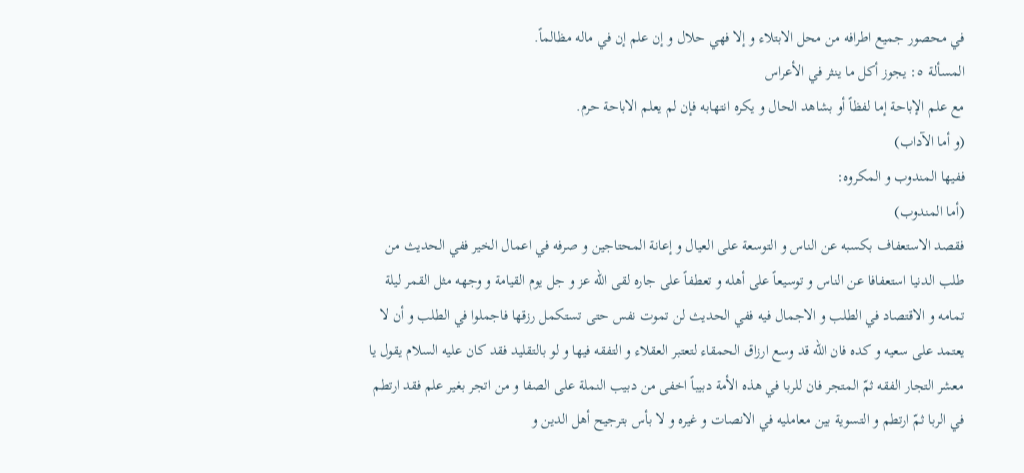في محصور جميع اطرافه من محل الابتلاء و إلا فهي حلال و إن علم إن في ماله مظالماً.
المسألة ٥: يجوز أكل ما ينثر في الأعراس
مع علم الإباحة إما لفظاً أو بشاهد الحال و يكره انتهابه فإن لم يعلم الاباحة حرم.
(و أما الآداب)
ففيها المندوب و المكروه:
(أما المندوب)
فقصد الاستعفاف بكسبه عن الناس و التوسعة على العيال و إعانة المحتاجين و صرفه في اعمال الخير ففي الحديث من طلب الدنيا استعفافا عن الناس و توسيعاً على أهله و تعطفاً على جاره لقى الله عز و جل يوم القيامة و وجهه مثل القمر ليلة تمامه و الاقتصاد في الطلب و الاجمال فيه ففي الحديث لن تموت نفس حتى تستكمل رزقها فاجملوا في الطلب و أن لا يعتمد على سعيه و كده فان الله قد وسع ارزاق الحمقاء لتعتبر العقلاء و التفقه فيها و لو بالتقليد فقد كان عليه السلام يقول يا معشر التجار الفقه ثمّ المتجر فان للربا في هذه الأمة دبيباً اخفى من دبيب النملة على الصفا و من اتجر بغير علم فقد ارتطم في الربا ثمّ ارتطم و التسوية بين معامليه في الانصات و غيره و لا بأس بترجيح أهل الدين و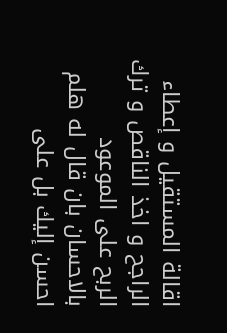اقالة المستقيل و إعطاء الراجح و اخذ الناقص و ترك الربح على الموعود بالاحسان بان قال له هلم احسن إليك بل على